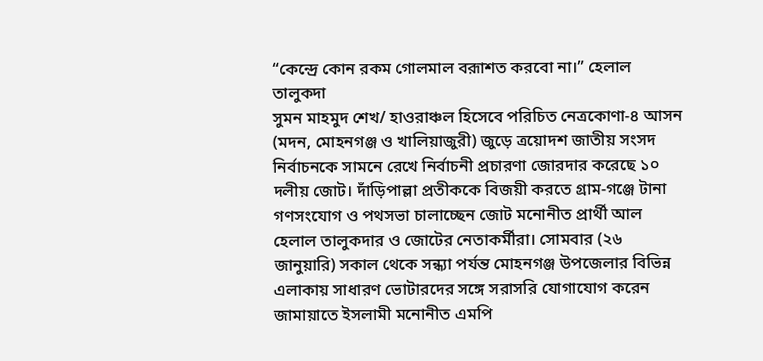“কেন্দ্রে কোন রকম গোলমাল বরূাশত করবো না।” হেলাল তালুকদা
সুমন মাহমুদ শেখ/ হাওরাঞ্চল হিসেবে পরিচিত নেত্রকোণা-৪ আসন (মদন, মোহনগঞ্জ ও খালিয়াজুরী) জুড়ে ত্রয়োদশ জাতীয় সংসদ নির্বাচনকে সামনে রেখে নির্বাচনী প্রচারণা জোরদার করেছে ১০ দলীয় জোট। দাঁড়িপাল্লা প্রতীককে বিজয়ী করতে গ্রাম-গঞ্জে টানা গণসংযোগ ও পথসভা চালাচ্ছেন জোট মনোনীত প্রার্থী আল হেলাল তালুকদার ও জোটের নেতাকর্মীরা। সোমবার (২৬ জানুয়ারি) সকাল থেকে সন্ধ্যা পর্যন্ত মোহনগঞ্জ উপজেলার বিভিন্ন এলাকায় সাধারণ ভোটারদের সঙ্গে সরাসরি যোগাযোগ করেন জামায়াতে ইসলামী মনোনীত এমপি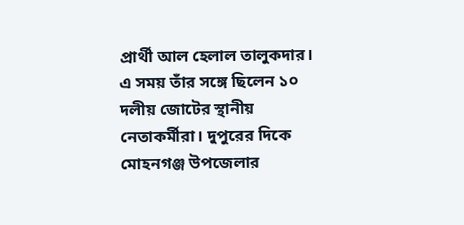প্রার্থী আল হেলাল তালুকদার। এ সময় তাঁর সঙ্গে ছিলেন ১০ দলীয় জোটের স্থানীয় নেতাকর্মীরা। দুপুরের দিকে মোহনগঞ্জ উপজেলার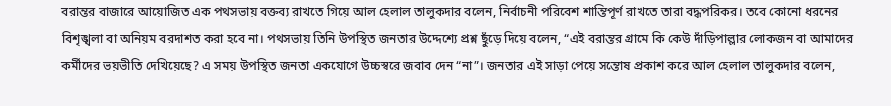বরান্তর বাজারে আয়োজিত এক পথসভায় বক্তব্য রাখতে গিয়ে আল হেলাল তালুকদার বলেন, নির্বাচনী পরিবেশ শান্তিপূর্ণ রাখতে তারা বদ্ধপরিকর। তবে কোনো ধরনের বিশৃঙ্খলা বা অনিয়ম বরদাশত করা হবে না। পথসভায় তিনি উপস্থিত জনতার উদ্দেশ্যে প্রশ্ন ছুঁড়ে দিয়ে বলেন, “এই বরান্তর গ্রামে কি কেউ দাঁড়িপাল্লার লোকজন বা আমাদের কর্মীদের ভয়ভীতি দেখিয়েছে? এ সময় উপস্থিত জনতা একযোগে উচ্চস্বরে জবাব দেন “না”। জনতার এই সাড়া পেয়ে সন্তোষ প্রকাশ করে আল হেলাল তালুকদার বলেন,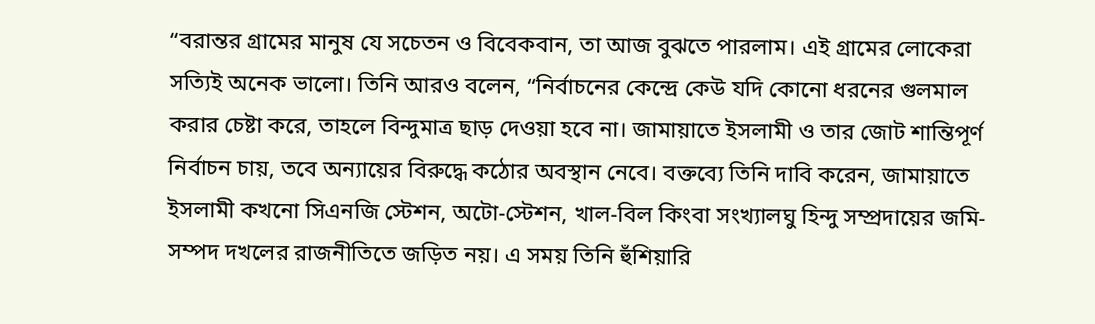“বরান্তর গ্রামের মানুষ যে সচেতন ও বিবেকবান, তা আজ বুঝতে পারলাম। এই গ্রামের লোকেরা সত্যিই অনেক ভালো। তিনি আরও বলেন, “নির্বাচনের কেন্দ্রে কেউ যদি কোনো ধরনের গুলমাল করার চেষ্টা করে, তাহলে বিন্দুমাত্র ছাড় দেওয়া হবে না। জামায়াতে ইসলামী ও তার জোট শান্তিপূর্ণ নির্বাচন চায়, তবে অন্যায়ের বিরুদ্ধে কঠোর অবস্থান নেবে। বক্তব্যে তিনি দাবি করেন, জামায়াতে ইসলামী কখনো সিএনজি স্টেশন, অটো-স্টেশন, খাল-বিল কিংবা সংখ্যালঘু হিন্দু সম্প্রদায়ের জমি-সম্পদ দখলের রাজনীতিতে জড়িত নয়। এ সময় তিনি হুঁশিয়ারি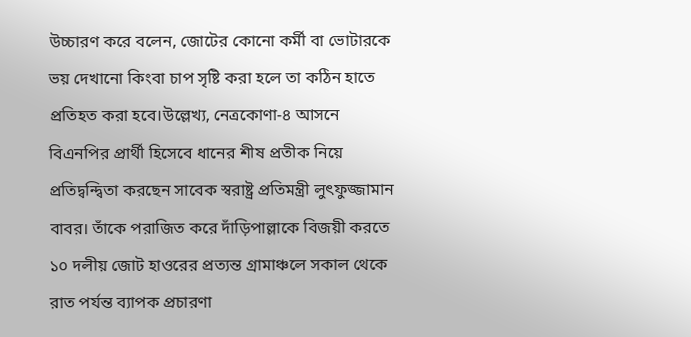উচ্চারণ করে বলেন, জোটের কোনো কর্মী বা ভোটারকে ভয় দেখানো কিংবা চাপ সৃষ্টি করা হলে তা কঠিন হাতে প্রতিহত করা হবে।উল্লেখ্য, নেত্রকোণা-৪ আসনে বিএনপির প্রার্থী হিসেবে ধানের শীষ প্রতীক নিয়ে প্রতিদ্বন্দ্বিতা করছেন সাবেক স্বরাষ্ট্র প্রতিমন্ত্রী লুৎফুজ্জামান বাবর। তাঁকে পরাজিত করে দাঁড়িপাল্লাকে বিজয়ী করতে ১০ দলীয় জোট হাওরের প্রত্যন্ত গ্রামাঞ্চলে সকাল থেকে রাত পর্যন্ত ব্যাপক প্রচারণা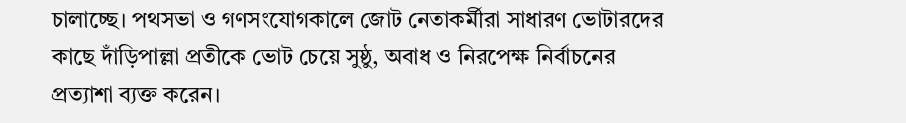চালাচ্ছে। পথসভা ও গণসংযোগকালে জোট নেতাকর্মীরা সাধারণ ভোটারদের কাছে দাঁড়িপাল্লা প্রতীকে ভোট চেয়ে সুষ্ঠু, অবাধ ও নিরপেক্ষ নির্বাচনের প্রত্যাশা ব্যক্ত করেন।